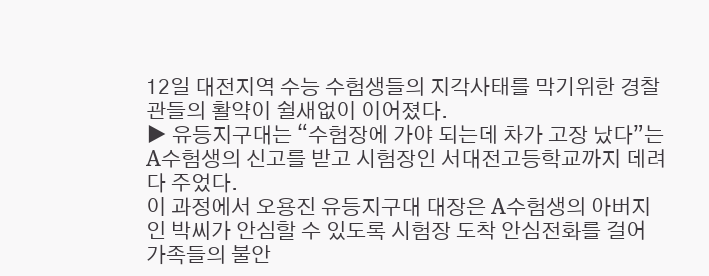12일 대전지역 수능 수험생들의 지각사태를 막기위한 경찰관들의 활약이 쉴새없이 이어졌다.
▶ 유등지구대는 “수험장에 가야 되는데 차가 고장 났다”는 A수험생의 신고를 받고 시험장인 서대전고등학교까지 데려다 주었다.
이 과정에서 오용진 유등지구대 대장은 A수험생의 아버지인 박씨가 안심할 수 있도록 시험장 도착 안심전화를 걸어 가족들의 불안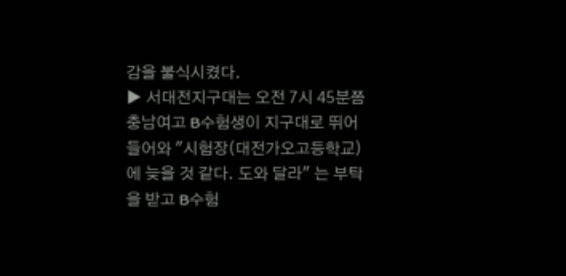감을 불식시켰다.
▶ 서대전지구대는 오전 7시 45분쯤 충남여고 B수험생이 지구대로 뛰어 들어와 "시험장(대전가오고등학교)에 늦을 것 같다. 도와 달라" 는 부탁을 받고 B수험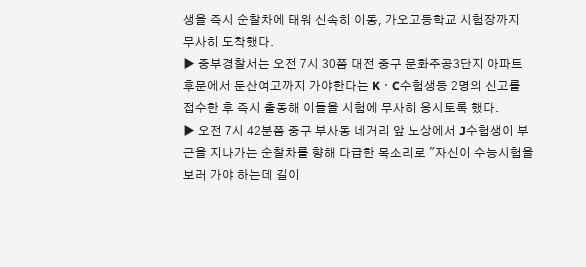생을 즉시 순찰차에 태워 신속히 이동, 가오고등학교 시험장까지 무사히 도착했다.
▶ 중부경찰서는 오전 7시 30쯤 대전 중구 문화주공3단지 아파트 후문에서 둔산여고까지 가야한다는 KㆍC수험생등 2명의 신고를 접수한 후 즉시 출동해 이들을 시험에 무사히 응시토록 했다.
▶ 오전 7시 42분쯤 중구 부사동 네거리 앞 노상에서 J수험생이 부근을 지나가는 순찰차를 향해 다급한 목소리로 "자신이 수능시험을 보러 가야 하는데 길이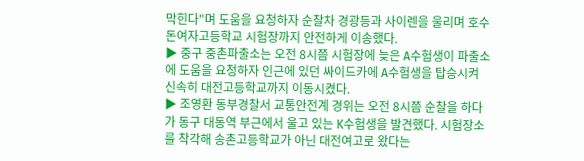막힌다"며 도움을 요청하자 순찰차 경광등과 사이렌을 울리며 호수돈여자고등학교 시험장까지 안전하게 이송했다.
▶ 중구 중촌파출소는 오전 8시쯤 시험장에 늦은 A수험생이 파출소에 도움을 요청하자 인근에 있던 싸이드카에 A수험생을 탑승시켜 신속히 대전고등학교까지 이동시켰다.
▶ 조영환 동부경찰서 교통안전계 경위는 오전 8시쯤 순찰을 하다가 동구 대동역 부근에서 울고 있는 K수험생을 발견했다. 시험장소를 착각해 송촌고등학교가 아닌 대전여고로 왔다는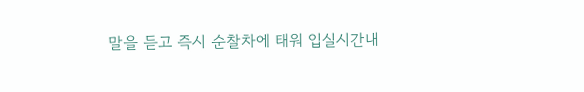말을 듣고 즉시 순찰차에 태워 입실시간내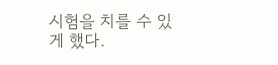시험을 치를 수 있게 했다.